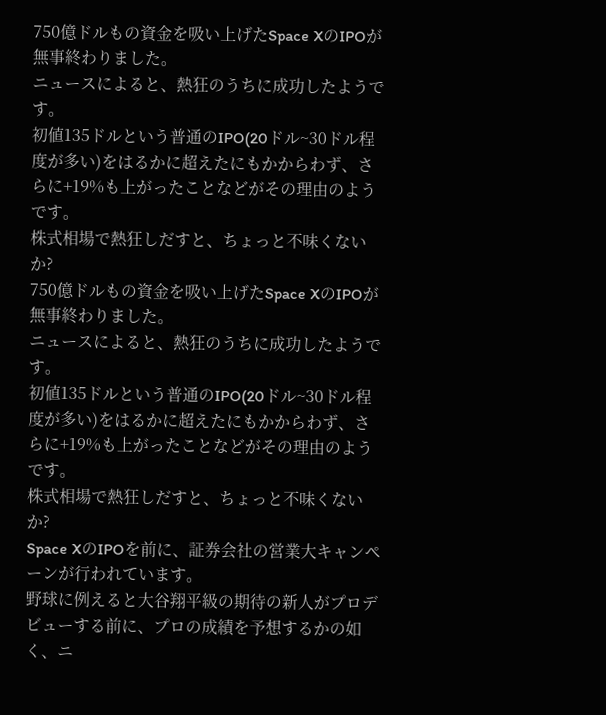750億ドルもの資金を吸い上げたSpace XのIPOが無事終わりました。
ニュースによると、熱狂のうちに成功したようです。
初値135ドルという普通のIPO(20ドル~30ドル程度が多い)をはるかに超えたにもかからわず、さらに+19%も上がったことなどがその理由のようです。
株式相場で熱狂しだすと、ちょっと不味くないか?
750億ドルもの資金を吸い上げたSpace XのIPOが無事終わりました。
ニュースによると、熱狂のうちに成功したようです。
初値135ドルという普通のIPO(20ドル~30ドル程度が多い)をはるかに超えたにもかからわず、さらに+19%も上がったことなどがその理由のようです。
株式相場で熱狂しだすと、ちょっと不味くないか?
Space XのIPOを前に、証券会社の営業大キャンペーンが行われています。
野球に例えると大谷翔平級の期待の新人がプロデビューする前に、プロの成績を予想するかの如く、ニ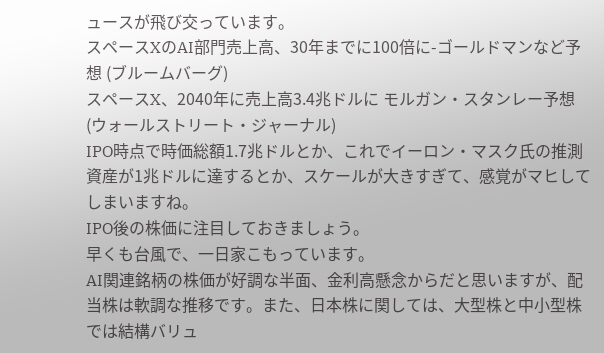ュースが飛び交っています。
スペースXのAI部門売上高、30年までに100倍に-ゴールドマンなど予想 (ブルームバーグ)
スペースX、2040年に売上高3.4兆ドルに モルガン・スタンレー予想 (ウォールストリート・ジャーナル)
IPO時点で時価総額1.7兆ドルとか、これでイーロン・マスク氏の推測資産が1兆ドルに達するとか、スケールが大きすぎて、感覚がマヒしてしまいますね。
IPO後の株価に注目しておきましょう。
早くも台風で、一日家こもっています。
AI関連銘柄の株価が好調な半面、金利高懸念からだと思いますが、配当株は軟調な推移です。また、日本株に関しては、大型株と中小型株では結構バリュ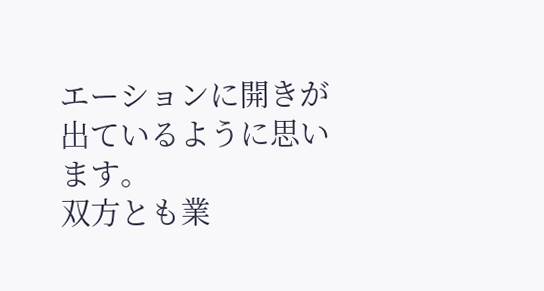エーションに開きが出ているように思います。
双方とも業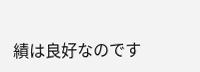績は良好なのです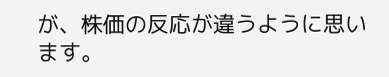が、株価の反応が違うように思います。